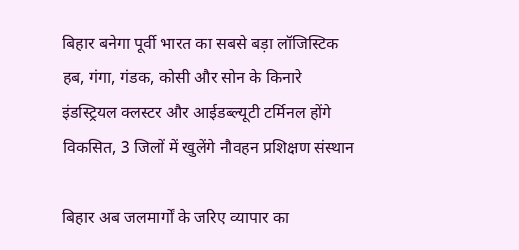बिहार बनेगा पूर्वी भारत का सबसे बड़ा लॉजिस्टिक हब, गंगा, गंडक, कोसी और सोन के किनारे इंडस्ट्रियल क्लस्टर और आईडब्ल्यूटी टर्मिनल होंगे विकसित, 3 जिलों में खुलेंगे नौवहन प्रशिक्षण संस्थान

बिहार अब जलमार्गों के जरिए व्यापार का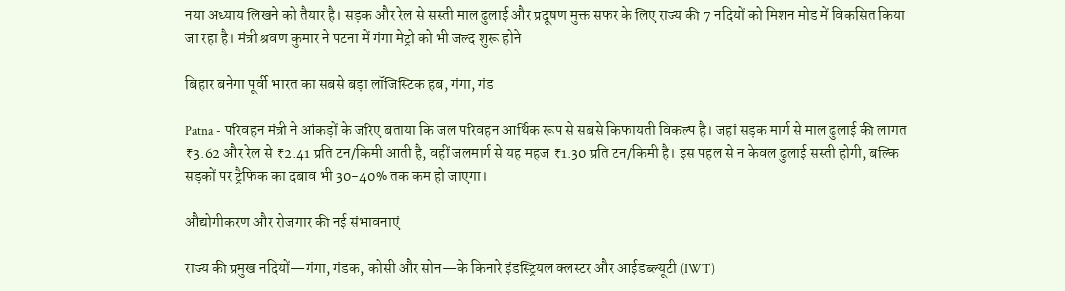नया अध्याय लिखने को तैयार है। सड़क और रेल से सस्ती माल ढुलाई और प्रदूषण मुक्त सफर के लिए राज्य की 7 नदियों को मिशन मोड में विकसित किया जा रहा है। मंत्री श्रवण कुमार ने पटना में गंगा मेट्रो को भी जल्द शुरू होने

बिहार बनेगा पूर्वी भारत का सबसे बड़ा लॉजिस्टिक हब, गंगा, गंड

Patna - परिवहन मंत्री ने आंकड़ों के जरिए बताया कि जल परिवहन आर्थिक रूप से सबसे किफायती विकल्प है। जहां सड़क मार्ग से माल ढुलाई की लागत ₹3.62 और रेल से ₹2.41 प्रति टन/किमी आती है, वहीं जलमार्ग से यह महज ₹1.30 प्रति टन/किमी है। इस पहल से न केवल ढुलाई सस्ती होगी, बल्कि सड़कों पर ट्रैफिक का दबाव भी 30-40% तक कम हो जाएगा।

औद्योगीकरण और रोजगार की नई संभावनाएं

राज्य की प्रमुख नदियों—गंगा, गंडक, कोसी और सोन—के किनारे इंडस्ट्रियल क्लस्टर और आईडब्ल्यूटी (IWT)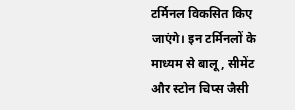टर्मिनल विकसित किए जाएंगे। इन टर्मिनलों के माध्यम से बालू, सीमेंट और स्टोन चिप्स जैसी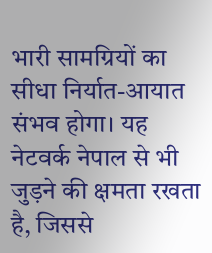भारी सामग्रियों का सीधा निर्यात-आयात संभव होगा। यह नेटवर्क नेपाल से भी जुड़ने की क्षमता रखता है, जिससे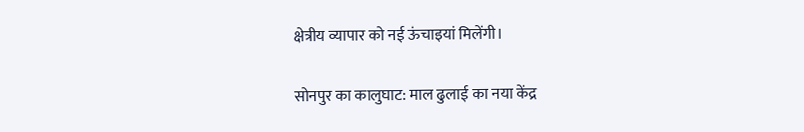क्षेत्रीय व्यापार को नई ऊंचाइयां मिलेंगी।

सोनपुर का कालुघाट: माल ढुलाई का नया केंद्र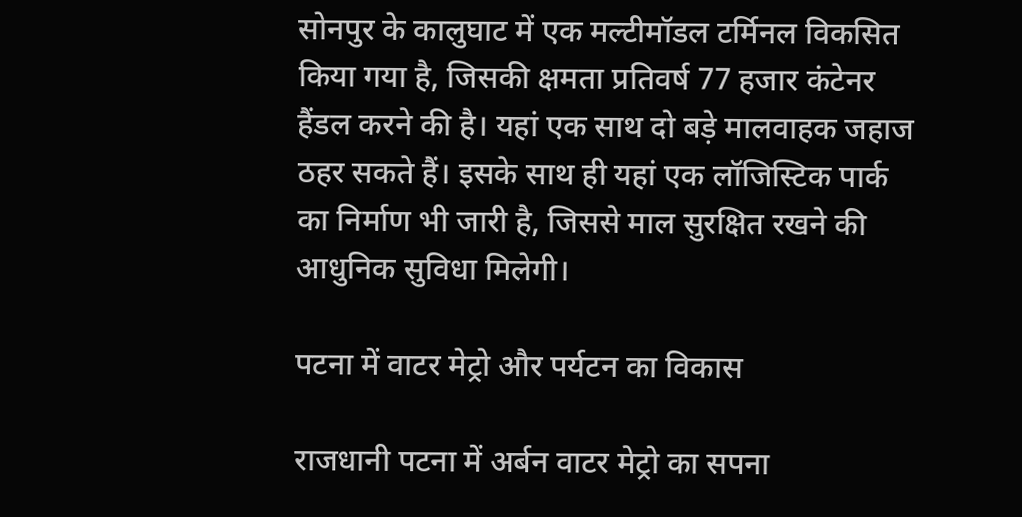सोनपुर के कालुघाट में एक मल्टीमॉडल टर्मिनल विकसित किया गया है, जिसकी क्षमता प्रतिवर्ष 77 हजार कंटेनर हैंडल करने की है। यहां एक साथ दो बड़े मालवाहक जहाज ठहर सकते हैं। इसके साथ ही यहां एक लॉजिस्टिक पार्क का निर्माण भी जारी है, जिससे माल सुरक्षित रखने की आधुनिक सुविधा मिलेगी।

पटना में वाटर मेट्रो और पर्यटन का विकास

राजधानी पटना में अर्बन वाटर मेट्रो का सपना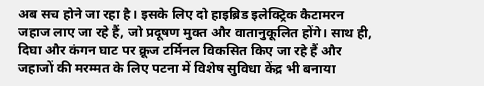अब सच होने जा रहा है। इसके लिए दो हाइब्रिड इलेक्ट्रिक कैटामरन जहाज लाए जा रहे हैं, जो प्रदूषण मुक्त और वातानुकूलित होंगे। साथ ही, दिघा और कंगन घाट पर क्रूज टर्मिनल विकसित किए जा रहे हैं और जहाजों की मरम्मत के लिए पटना में विशेष सुविधा केंद्र भी बनाया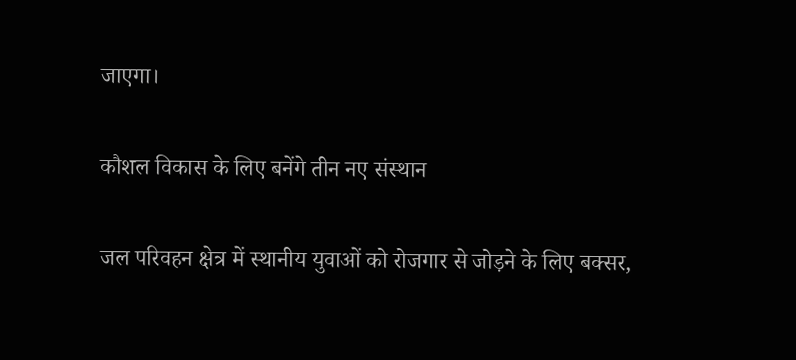जाएगा।

कौशल विकास के लिए बनेंगे तीन नए संस्थान

जल परिवहन क्षेत्र में स्थानीय युवाओं को रोजगार से जोड़ने के लिए बक्सर,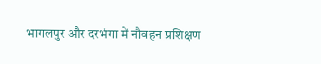भागलपुर और दरभंगा में नौवहन प्रशिक्षण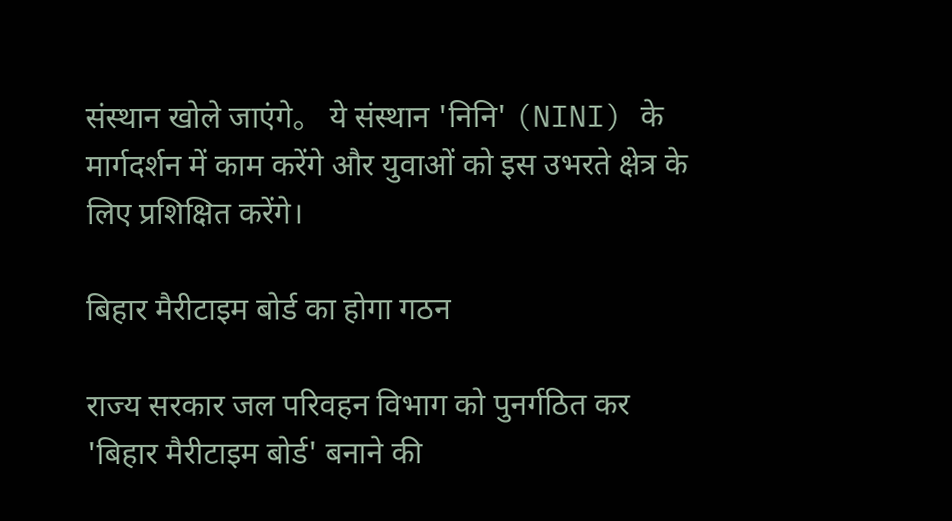संस्थान खोले जाएंगे。 ये संस्थान 'निनि' (NINI) के मार्गदर्शन में काम करेंगे और युवाओं को इस उभरते क्षेत्र के लिए प्रशिक्षित करेंगे।

बिहार मैरीटाइम बोर्ड का होगा गठन

राज्य सरकार जल परिवहन विभाग को पुनर्गठित कर 'बिहार मैरीटाइम बोर्ड' बनाने की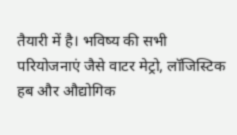तैयारी में है। भविष्य की सभी परियोजनाएं जैसे वाटर मेट्रो, लॉजिस्टिक हब और औद्योगिक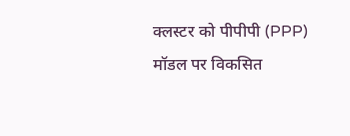क्लस्टर को पीपीपी (PPP) मॉडल पर विकसित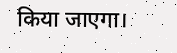किया जाएगा।